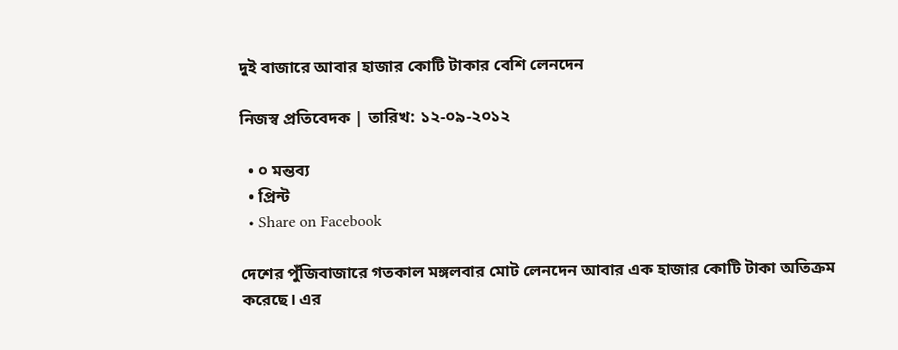দুই বাজারে আবার হাজার কোটি টাকার বেশি লেনদেন

নিজস্ব প্রতিবেদক | তারিখ: ১২-০৯-২০১২

  • ০ মন্তব্য
  • প্রিন্ট
  • Share on Facebook

দেশের পুঁজিবাজারে গতকাল মঙ্গলবার মোট লেনদেন আবার এক হাজার কোটি টাকা অতিক্রম করেছে। এর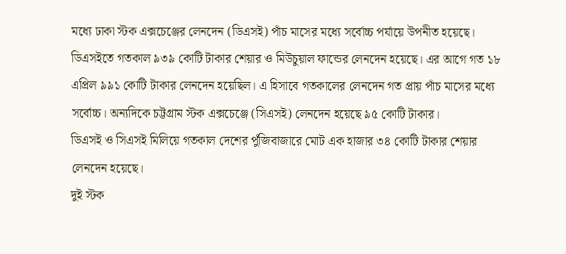মধ্যে ঢাকা স্টক এক্সচেঞ্জের লেনদেন (ডিএসই) পাঁচ মাসের মধ্যে সর্বোচ্চ পর্যায়ে উপনীত হয়েছে।
ডিএসইতে গতকাল ৯৩৯ কোটি টাকার শেয়ার ও মিউচুয়াল ফান্ডের লেনদেন হয়েছে। এর আগে গত ১৮ এপ্রিল ৯৯১ কোটি টাকার লেনদেন হয়েছিল। এ হিসাবে গতকালের লেনদেন গত প্রায় পাঁচ মাসের মধ্যে সর্বোচ্চ। অন্যদিকে চট্টগ্রাম স্টক এক্সচেঞ্জে (সিএসই) লেনদেন হয়েছে ৯৫ কোটি টাকার।
ডিএসই ও সিএসই মিলিয়ে গতকাল দেশের পুঁজিবাজারে মোট এক হাজার ৩৪ কোটি টাকার শেয়ার লেনদেন হয়েছে।
দুই স্টক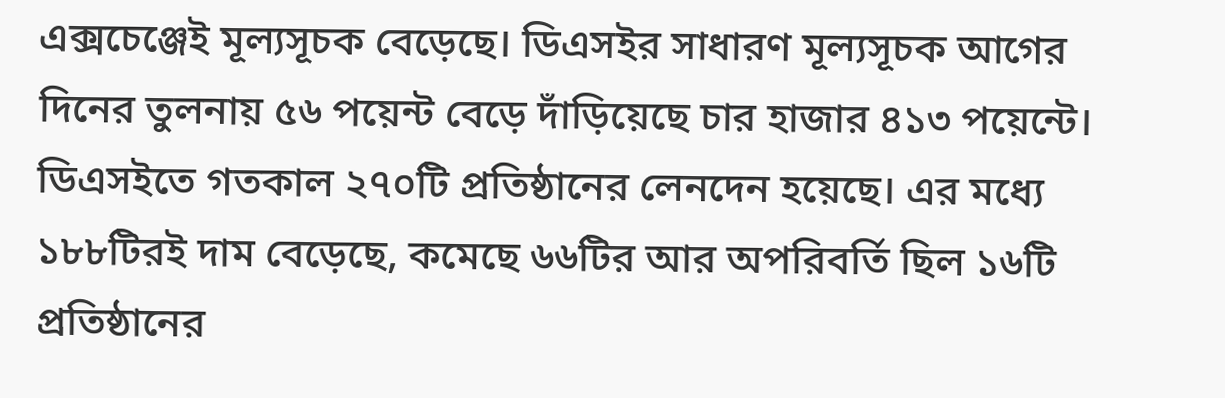এক্সচেঞ্জেই মূল্যসূচক বেড়েছে। ডিএসইর সাধারণ মূল্যসূচক আগের দিনের তুলনায় ৫৬ পয়েন্ট বেড়ে দাঁড়িয়েছে চার হাজার ৪১৩ পয়েন্টে। ডিএসইতে গতকাল ২৭০টি প্রতিষ্ঠানের লেনদেন হয়েছে। এর মধ্যে ১৮৮টিরই দাম বেড়েছে, কমেছে ৬৬টির আর অপরিবর্তি ছিল ১৬টি প্রতিষ্ঠানের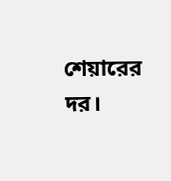শেয়ারের দর।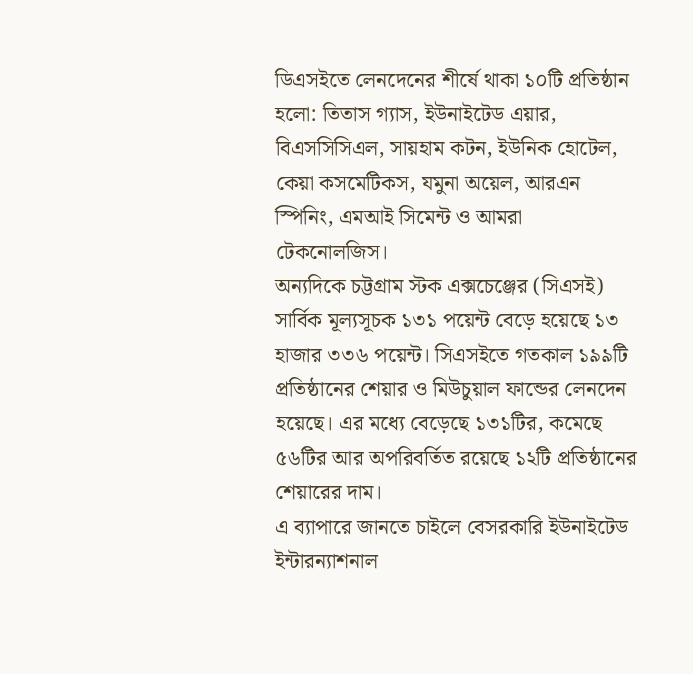ডিএসইতে লেনদেনের শীর্ষে থাকা ১০টি প্রতিষ্ঠান হলো: তিতাস গ্যাস, ইউনাইটেড এয়ার, বিএসসিসিএল, সায়হাম কটন, ইউনিক হোটেল, কেয়া কসমেটিকস, যমুনা অয়েল, আরএন স্পিনিং, এমআই সিমেন্ট ও আমরা টেকনোলজিস।
অন্যদিকে চট্টগ্রাম স্টক এক্সচেঞ্জের (সিএসই) সার্বিক মূল্যসূচক ১৩১ পয়েন্ট বেড়ে হয়েছে ১৩ হাজার ৩৩৬ পয়েন্ট। সিএসইতে গতকাল ১৯৯টি প্রতিষ্ঠানের শেয়ার ও মিউচুয়াল ফান্ডের লেনদেন হয়েছে। এর মধ্যে বেড়েছে ১৩১টির, কমেছে ৫৬টির আর অপরিবর্তিত রয়েছে ১২টি প্রতিষ্ঠানের শেয়ারের দাম।
এ ব্যাপারে জানতে চাইলে বেসরকারি ইউনাইটেড ইন্টারন্যাশনাল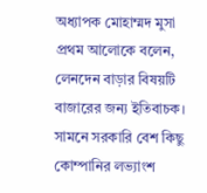অধ্যাপক মোহাম্মদ মুসা প্রথম আলোকে বলেন, লেনদেন বাড়ার বিষয়টি বাজারের জন্য ইতিবাচক। সামনে সরকারি বেশ কিছু কোম্পানির লভ্যাংশ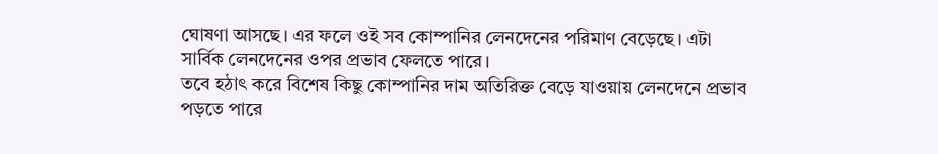ঘোষণা আসছে। এর ফলে ওই সব কোম্পানির লেনদেনের পরিমাণ বেড়েছে। এটা সার্বিক লেনদেনের ওপর প্রভাব ফেলতে পারে।
তবে হঠাৎ করে বিশেষ কিছু কোম্পানির দাম অতিরিক্ত বেড়ে যাওয়ায় লেনদেনে প্রভাব পড়তে পারে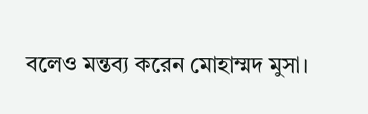বলেও মন্তব্য করেন মোহাম্মদ মুসা।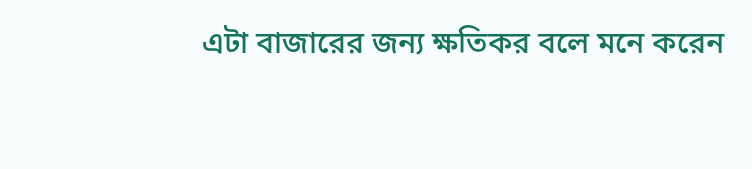এটা বাজারের জন্য ক্ষতিকর বলে মনে করেন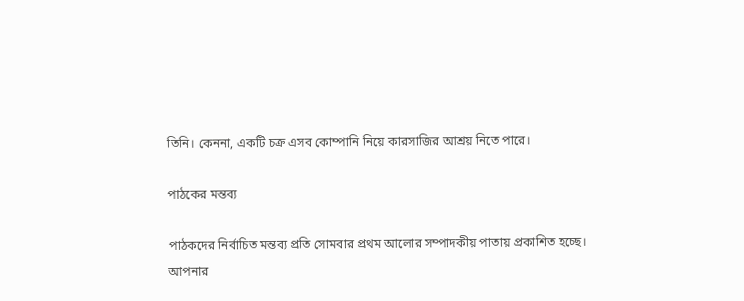তিনি। কেননা, একটি চক্র এসব কোম্পানি নিয়ে কারসাজির আশ্রয় নিতে পারে।

পাঠকের মন্তব্য

পাঠকদের নির্বাচিত মন্তব্য প্রতি সোমবার প্রথম আলোর সম্পাদকীয় পাতায় প্রকাশিত হচ্ছে।
আপনার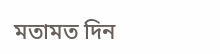মতামত দিন